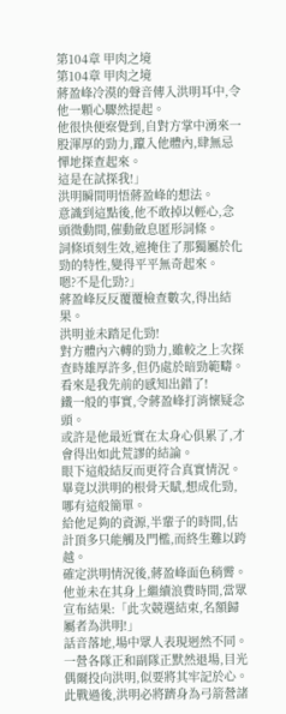第104章 甲肉之境
第104章 甲肉之境
蔣盈峰冷漠的聲音傳入洪明耳中,令他一顆心驟然提起。
他很快便察覺到,自對方掌中湧來一股渾厚的勁力,躥入他體內,肆無忌憚地探查起來。
這是在試探我!」
洪明瞬間明悟蔣盈峰的想法。
意識到這點後,他不敢掉以輕心,念頭微動間,催動斂息匿形詞條。
詞條頃刻生效,遮掩住了那獨屬於化勁的特性,變得平平無奇起來。
嗯?不是化勁?」
蔣盈峰反反覆覆檢查數次,得出結果。
洪明並未踏足化勁!
對方體內六轉的勁力,雖較之上次探查時雄厚許多,但仍處於暗勁範疇。
看來是我先前的感知出錯了!
鐵一般的事實,令蔣盈峰打消懷疑念頭。
或許是他最近實在太身心俱累了,才會得出如此荒謬的結論。
眼下這般結反而更符合真實情況。
畢竟以洪明的根骨天賦,想成化勁,哪有這般簡單。
給他足夠的資源,半輩子的時間,估計頂多只能觸及門檻,而終生難以跨越。
確定洪明情況後,蔣盈峰面色稍霽。
他並未在其身上繼續浪費時間,當眾宣布結果:「此次競選結束,名額歸屬者為洪明!」
話音落地,場中眾人表現迥然不同。
一營各隊正和副隊正默然退場,目光偶爾投向洪明,似要將其牢記於心。
此戰過後,洪明必將躋身為弓箭營諸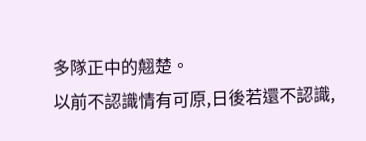多隊正中的翹楚。
以前不認識情有可原,日後若還不認識,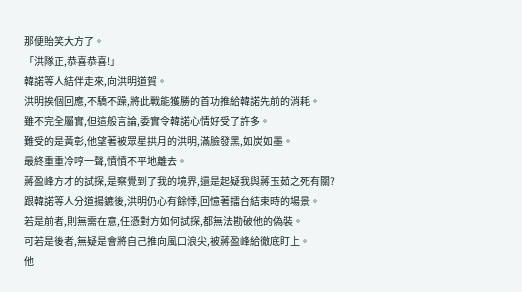那便貽笑大方了。
「洪隊正,恭喜恭喜!」
韓諾等人結伴走來,向洪明道賀。
洪明挨個回應,不驕不躁,將此戰能獲勝的首功推給韓諾先前的消耗。
雖不完全屬實,但這般言論,委實令韓諾心情好受了許多。
難受的是黃彰,他望著被眾星拱月的洪明,滿臉發黑,如炭如墨。
最終重重冷哼一聲,憤憤不平地離去。
蔣盈峰方才的試探,是察覺到了我的境界,還是起疑我與蔣玉茹之死有關?
跟韓諾等人分道揚鑣後,洪明仍心有餘悸,回憶著擂台結束時的場景。
若是前者,則無需在意,任憑對方如何試探,都無法勘破他的偽裝。
可若是後者,無疑是會將自己推向風口浪尖,被蔣盈峰給徹底盯上。
他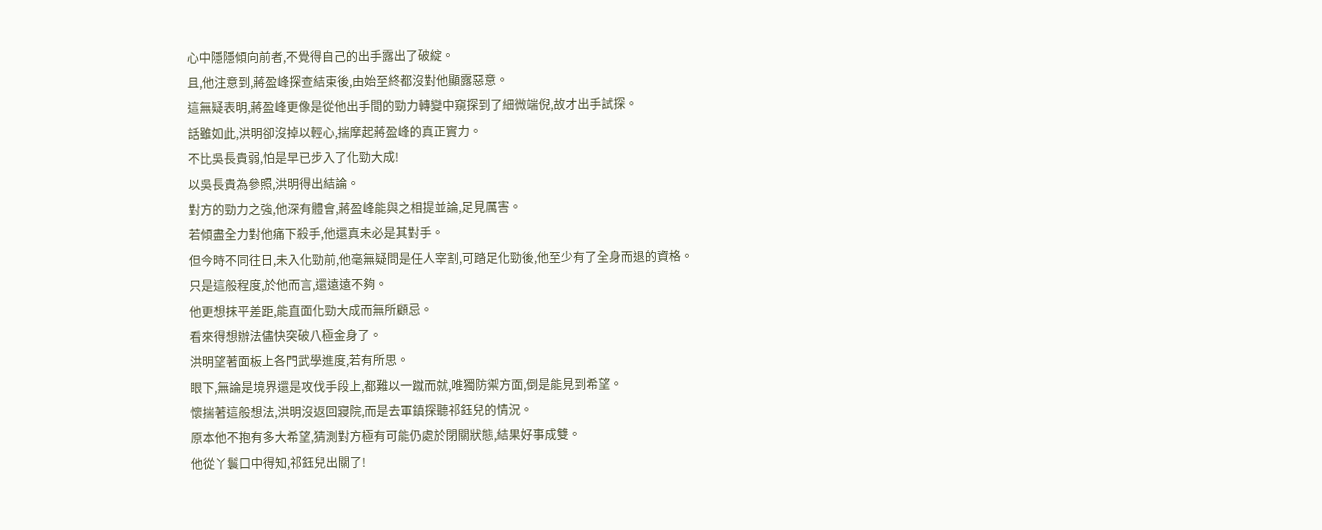心中隱隱傾向前者,不覺得自己的出手露出了破綻。
且,他注意到,蔣盈峰探查結束後,由始至終都沒對他顯露惡意。
這無疑表明,蔣盈峰更像是從他出手間的勁力轉變中窺探到了細微端倪,故才出手試探。
話雖如此,洪明卻沒掉以輕心,揣摩起蔣盈峰的真正實力。
不比吳長貴弱,怕是早已步入了化勁大成!
以吳長貴為參照,洪明得出結論。
對方的勁力之強,他深有體會,蔣盈峰能與之相提並論,足見厲害。
若傾盡全力對他痛下殺手,他還真未必是其對手。
但今時不同往日,未入化勁前,他毫無疑問是任人宰割,可踏足化勁後,他至少有了全身而退的資格。
只是這般程度,於他而言,還遠遠不夠。
他更想抹平差距,能直面化勁大成而無所顧忌。
看來得想辦法儘快突破八極金身了。
洪明望著面板上各門武學進度,若有所思。
眼下,無論是境界還是攻伐手段上,都難以一蹴而就,唯獨防禦方面,倒是能見到希望。
懷揣著這般想法,洪明沒返回寢院,而是去軍鎮探聽祁鈺兒的情況。
原本他不抱有多大希望,猜測對方極有可能仍處於閉關狀態,結果好事成雙。
他從丫鬟口中得知,祁鈺兒出關了!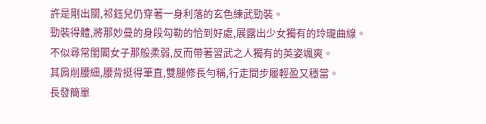許是剛出關,祁鈺兒仍穿著一身利落的玄色練武勁裝。
勁裝得體,將那妙曼的身段勾勒的恰到好處,展露出少女獨有的玲瓏曲線。
不似尋常閨閣女子那般柔弱,反而帶著習武之人獨有的英姿颯爽。
其肩削腰細,腰背挺得筆直,雙腿修長勻稱,行走間步履輕盈又穩當。
長發簡單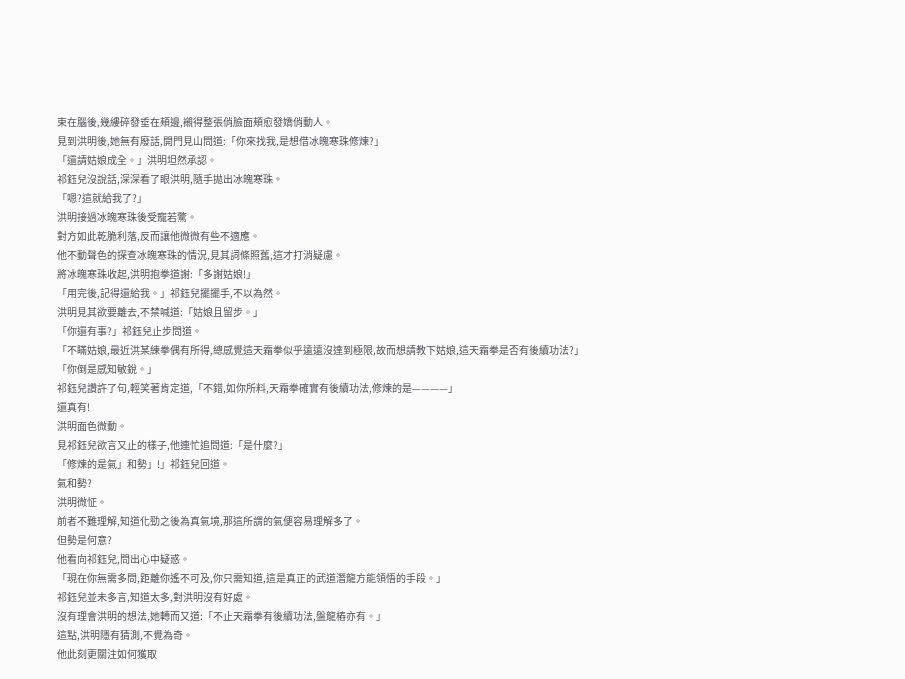束在腦後,幾縷碎發垂在頰邊,襯得整張俏臉面頰愈發嬌俏動人。
見到洪明後,她無有廢話,開門見山問道:「你來找我,是想借冰魄寒珠修煉?」
「還請姑娘成全。」洪明坦然承認。
祁鈺兒沒說話,深深看了眼洪明,隨手拋出冰魄寒珠。
「嗯?這就給我了?」
洪明接過冰魄寒珠後受寵若驚。
對方如此乾脆利落,反而讓他微微有些不適應。
他不動聲色的探查冰魄寒珠的情況,見其詞條照舊,這才打消疑慮。
將冰魄寒珠收起,洪明抱拳道謝:「多謝姑娘!」
「用完後,記得還給我。」祁鈺兒擺擺手,不以為然。
洪明見其欲要離去,不禁喊道:「姑娘且留步。」
「你還有事?」祁鈺兒止步問道。
「不瞞姑娘,最近洪某練拳偶有所得,總感覺這天霜拳似乎遠遠沒達到極限,故而想請教下姑娘,這天霜拳是否有後續功法?」
「你倒是感知敏銳。」
祁鈺兒讚許了句,輕笑著肯定道,「不錯,如你所料,天霜拳確實有後續功法,修煉的是————」
還真有!
洪明面色微動。
見祁鈺兒欲言又止的樣子,他連忙追問道:「是什麼?」
「修煉的是氣」和勢」!」祁鈺兒回道。
氣和勢?
洪明微怔。
前者不難理解,知道化勁之後為真氣境,那這所謂的氣便容易理解多了。
但勢是何意?
他看向祁鈺兒,問出心中疑惑。
「現在你無需多問,距離你遙不可及,你只需知道,這是真正的武道潛龍方能領悟的手段。」
祁鈺兒並未多言,知道太多,對洪明沒有好處。
沒有理會洪明的想法,她轉而又道:「不止天霜拳有後續功法,盤龍樁亦有。」
這點,洪明隱有猜測,不覺為奇。
他此刻更關注如何獲取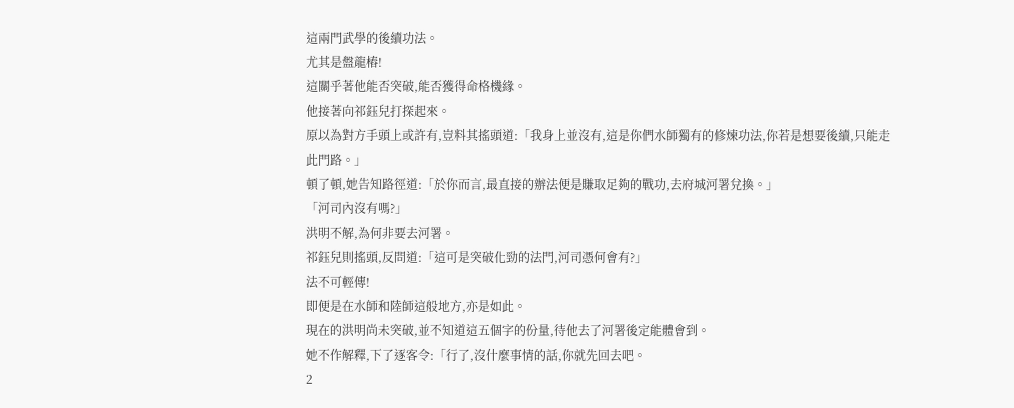這兩門武學的後續功法。
尤其是盤龍樁!
這關乎著他能否突破,能否獲得命格機緣。
他接著向祁鈺兒打探起來。
原以為對方手頭上或許有,豈料其搖頭道:「我身上並沒有,這是你們水師獨有的修煉功法,你若是想要後續,只能走此門路。」
頓了頓,她告知路徑道:「於你而言,最直接的辦法便是賺取足夠的戰功,去府城河署兌換。」
「河司內沒有嗎?」
洪明不解,為何非要去河署。
祁鈺兒則搖頭,反問道:「這可是突破化勁的法門,河司憑何會有?」
法不可輕傳!
即便是在水師和陸師這般地方,亦是如此。
現在的洪明尚未突破,並不知道這五個字的份量,待他去了河署後定能體會到。
她不作解釋,下了逐客令:「行了,沒什麼事情的話,你就先回去吧。
2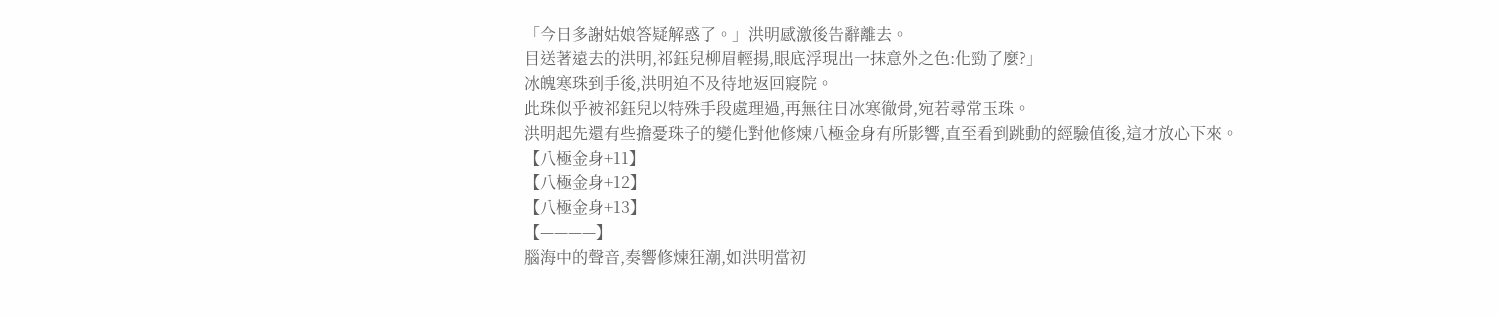「今日多謝姑娘答疑解惑了。」洪明感激後告辭離去。
目送著遠去的洪明,祁鈺兒柳眉輕揚,眼底浮現出一抹意外之色:化勁了麼?」
冰魄寒珠到手後,洪明迫不及待地返回寢院。
此珠似乎被祁鈺兒以特殊手段處理過,再無往日冰寒徹骨,宛若尋常玉珠。
洪明起先還有些擔憂珠子的變化對他修煉八極金身有所影響,直至看到跳動的經驗值後,這才放心下來。
【八極金身+11】
【八極金身+12】
【八極金身+13】
【————】
腦海中的聲音,奏響修煉狂潮,如洪明當初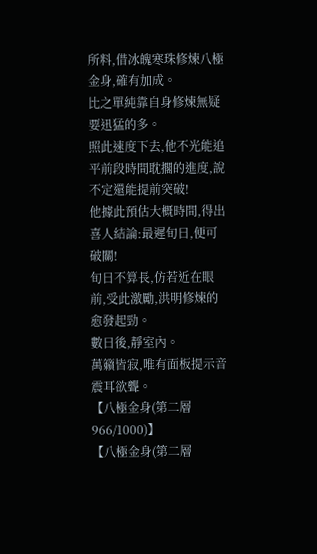所料,借冰魄寒珠修煉八極金身,確有加成。
比之單純靠自身修煉無疑要迅猛的多。
照此速度下去,他不光能追平前段時間耽擱的進度,說不定還能提前突破!
他據此預估大概時間,得出喜人結論:最遲旬日,便可破關!
旬日不算長,仿若近在眼前,受此激勵,洪明修煉的愈發起勁。
數日後,靜室內。
萬籟皆寂,唯有面板提示音震耳欲聾。
【八極金身(第二層966/1000)】
【八極金身(第二層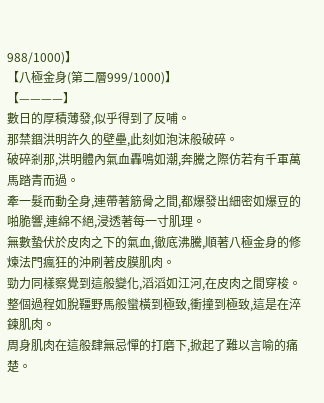988/1000)】
【八極金身(第二層999/1000)】
【————】
數日的厚積薄發,似乎得到了反哺。
那禁錮洪明許久的壁壘,此刻如泡沫般破碎。
破碎剎那,洪明體內氣血轟鳴如潮,奔騰之際仿若有千軍萬馬踏青而過。
牽一髮而動全身,連帶著筋骨之間,都爆發出細密如爆豆的啪脆響,連綿不絕,浸透著每一寸肌理。
無數蟄伏於皮肉之下的氣血,徹底沸騰,順著八極金身的修煉法門瘋狂的沖刷著皮膜肌肉。
勁力同樣察覺到這般變化,滔滔如江河,在皮肉之間穿梭。
整個過程如脫韁野馬般蠻橫到極致,衝撞到極致,這是在淬鍊肌肉。
周身肌肉在這般肆無忌憚的打磨下,掀起了難以言喻的痛楚。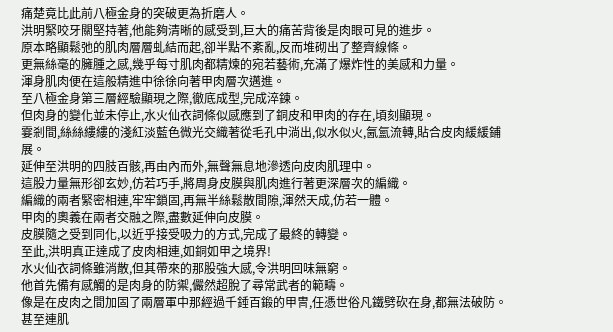痛楚竟比此前八極金身的突破更為折磨人。
洪明緊咬牙關堅持著,他能夠清晰的感受到,巨大的痛苦背後是肉眼可見的進步。
原本略顯鬆弛的肌肉層層虬結而起,卻半點不紊亂,反而堆砌出了整齊線條。
更無絲毫的臃腫之感,幾乎每寸肌肉都精煉的宛若藝術,充滿了爆炸性的美感和力量。
渾身肌肉便在這般精進中徐徐向著甲肉層次邁進。
至八極金身第三層經驗顯現之際,徹底成型,完成淬鍊。
但肉身的變化並未停止,水火仙衣詞條似感應到了銅皮和甲肉的存在,頃刻顯現。
霎剎間,絲絲縷縷的淺紅淡藍色微光交織著從毛孔中淌出,似水似火,氤氳流轉,貼合皮肉緩緩鋪展。
延伸至洪明的四肢百骸,再由內而外,無聲無息地滲透向皮肉肌理中。
這股力量無形卻玄妙,仿若巧手,將周身皮膜與肌肉進行著更深層次的編織。
編織的兩者緊密相連,牢牢鎖固,再無半絲鬆散間隙,渾然天成,仿若一體。
甲肉的奧義在兩者交融之際,盡數延伸向皮膜。
皮膜隨之受到同化,以近乎接受吸力的方式,完成了最終的轉變。
至此,洪明真正達成了皮肉相連,如銅如甲之境界!
水火仙衣詞條雖消散,但其帶來的那股強大感,令洪明回味無窮。
他首先備有感觸的是肉身的防禦,儼然超脫了尋常武者的範疇。
像是在皮肉之間加固了兩層軍中那經過千錘百鍛的甲冑,任憑世俗凡鐵劈砍在身,都無法破防。
甚至連肌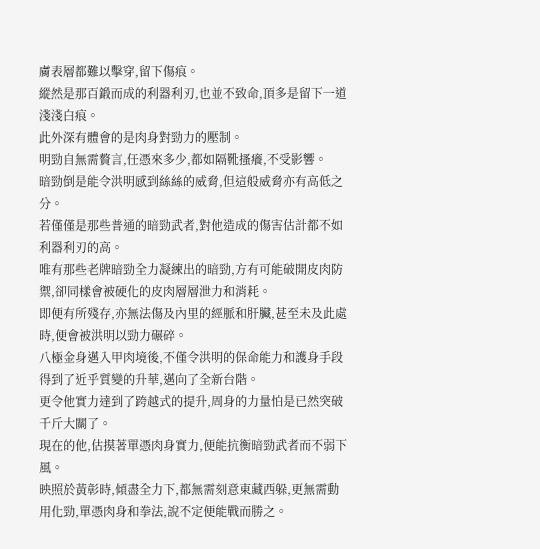膚表層都難以擊穿,留下傷痕。
縱然是那百鍛而成的利器利刃,也並不致命,頂多是留下一道淺淺白痕。
此外深有體會的是肉身對勁力的壓制。
明勁自無需贅言,任憑來多少,都如隔靴搔癢,不受影響。
暗勁倒是能令洪明感到絲絲的威脅,但這般威脅亦有高低之分。
若僅僅是那些普通的暗勁武者,對他造成的傷害估計都不如利器利刃的高。
唯有那些老牌暗勁全力凝練出的暗勁,方有可能破開皮肉防禦,卻同樣會被硬化的皮肉層層泄力和消耗。
即便有所殘存,亦無法傷及內里的經脈和肝臟,甚至未及此處時,便會被洪明以勁力碾碎。
八極金身邁入甲肉境後,不僅令洪明的保命能力和護身手段得到了近乎質變的升華,邁向了全新台階。
更令他實力達到了跨越式的提升,周身的力量怕是已然突破千斤大關了。
現在的他,估摸著單憑肉身實力,便能抗衡暗勁武者而不弱下風。
映照於黃彰時,傾盡全力下,都無需刻意東藏西躲,更無需動用化勁,單憑肉身和拳法,說不定便能戰而勝之。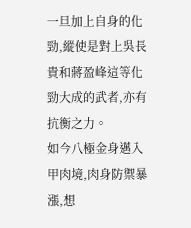一旦加上自身的化勁,縱使是對上吳長貴和蔣盈峰這等化勁大成的武者,亦有抗衡之力。
如今八極金身邁入甲肉境,肉身防禦暴漲,想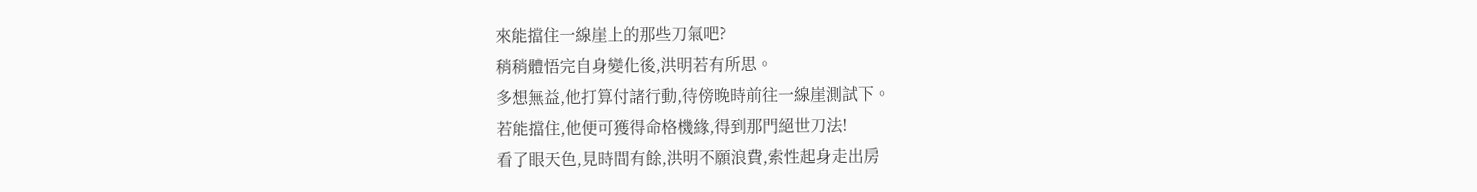來能擋住一線崖上的那些刀氣吧?
稍稍體悟完自身變化後,洪明若有所思。
多想無益,他打算付諸行動,待傍晚時前往一線崖測試下。
若能擋住,他便可獲得命格機緣,得到那門絕世刀法!
看了眼天色,見時間有餘,洪明不願浪費,索性起身走出房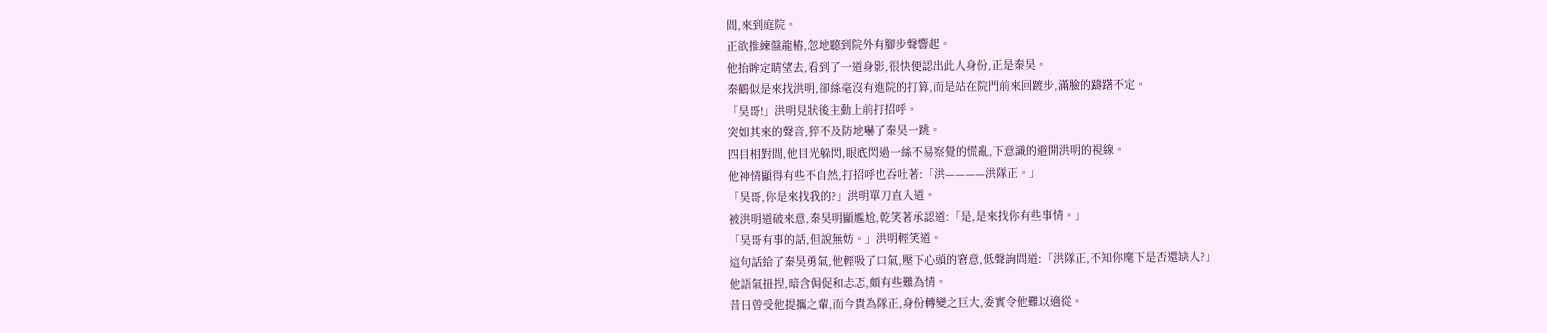間,來到庭院。
正欲推練盤龍樁,忽地聽到院外有腳步聲響起。
他抬眸定睛望去,看到了一道身影,很快便認出此人身份,正是秦昊。
秦鶴似是來找洪明,卻絲毫沒有進院的打算,而是站在院門前來回踱步,滿臉的躊躇不定。
「昊哥!」洪明見狀後主動上前打招呼。
突如其來的聲音,猝不及防地嚇了秦昊一跳。
四目相對間,他目光躲閃,眼底閃過一絲不易察覺的慌亂,下意識的避開洪明的視線。
他神情顯得有些不自然,打招呼也吞吐著:「洪————洪隊正。」
「昊哥,你是來找我的?」洪明單刀直入道。
被洪明道破來意,秦昊明顯尷尬,乾笑著承認道:「是,是來找你有些事情。」
「昊哥有事的話,但說無妨。」洪明輕笑道。
這句話給了秦昊勇氣,他輕吸了口氣,壓下心頭的窘意,低聲詢問道:「洪隊正,不知你麾下是否還缺人?」
他語氣扭捏,暗含侷促和忐忑,頗有些難為情。
昔日曾受他提攜之輩,而今貴為隊正,身份轉變之巨大,委實令他難以適從。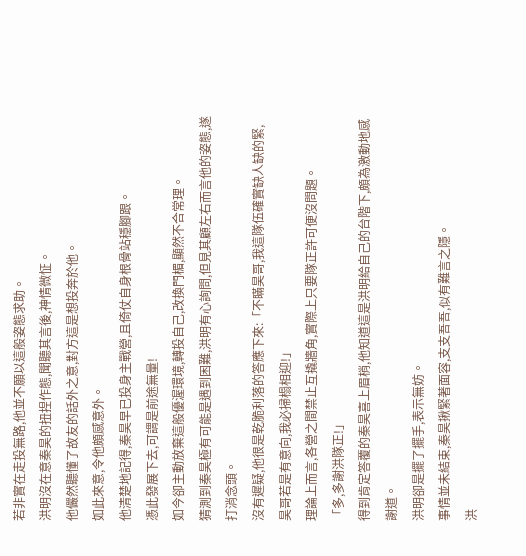若非實在走投無路,他並不願以這般姿態求助。
洪明沒在意秦昊的扭捏作態,聞聽其言後,神情微怔。
他儼然聽懂了故友的話外之意,對方這是想投奔於他。
如此來意,令他頗感意外。
他清楚地記得,秦昊早已投身主戰營,且倚仗自身根骨站穩腳跟。
憑此發展下去,可謂是前途無量!
如今卻主動放棄這般優渥環境,轉投自己,改換門楣,顯然不合常理。
猜測到秦昊極有可能是遇到困難,洪明有心詢問,但見其顧左右而言他的姿態,遂打消念頭。
沒有遲疑,他很是乾脆利落的答應下來:「不瞞昊哥,我這隊伍確實缺人缺的緊,昊哥若是有意向,我必掃榻相迎!」
理論上而言,各營之間禁止互撬牆角,實際上只要隊正許可便沒問題。
「多,多謝洪隊正!」
得到肯定答覆的秦昊喜上眉梢,他知道這是洪明給自己的台階下,頗為激動地感謝道。
洪明卻是擺了擺手,表示無妨。
事情並未結束,秦昊揪緊著面容,支支吾吾,似有難言之隱。
洪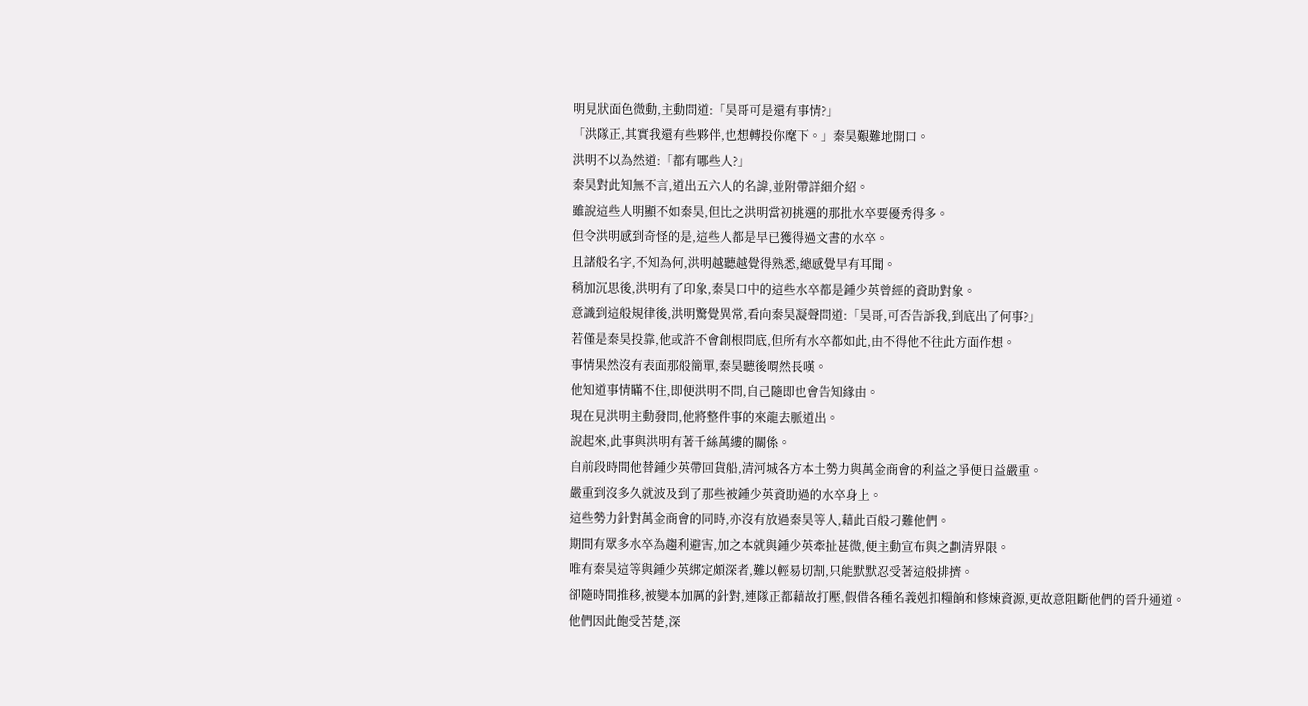明見狀面色微動,主動問道:「昊哥可是還有事情?」
「洪隊正,其實我還有些夥伴,也想轉投你麾下。」秦昊艱難地開口。
洪明不以為然道:「都有哪些人?」
秦昊對此知無不言,道出五六人的名諱,並附帶詳細介紹。
雖說這些人明顯不如秦昊,但比之洪明當初挑選的那批水卒要優秀得多。
但令洪明感到奇怪的是,這些人都是早已獲得過文書的水卒。
且諸般名字,不知為何,洪明越聽越覺得熟悉,總感覺早有耳聞。
稍加沉思後,洪明有了印象,秦昊口中的這些水卒都是鍾少英曾經的資助對象。
意識到這般規律後,洪明驚覺異常,看向秦昊凝聲問道:「昊哥,可否告訴我,到底出了何事?」
若僅是秦昊投靠,他或許不會創根問底,但所有水卒都如此,由不得他不往此方面作想。
事情果然沒有表面那般簡單,秦昊聽後喟然長嘆。
他知道事情瞞不住,即便洪明不問,自己隨即也會告知緣由。
現在見洪明主動發問,他將整件事的來龍去脈道出。
說起來,此事與洪明有著千絲萬縷的關係。
自前段時間他替鍾少英帶回貨船,清河城各方本土勢力與萬金商會的利益之爭便日益嚴重。
嚴重到沒多久就波及到了那些被鍾少英資助過的水卒身上。
這些勢力針對萬金商會的同時,亦沒有放過秦昊等人,藉此百般刁難他們。
期間有眾多水卒為趨利避害,加之本就與鍾少英牽扯甚微,便主動宣布與之劃清界限。
唯有秦昊這等與鍾少英綁定頗深者,難以輕易切割,只能默默忍受著這般排擠。
卻隨時間推移,被變本加厲的針對,連隊正都藉故打壓,假借各種名義剋扣糧餉和修煉資源,更故意阻斷他們的晉升通道。
他們因此飽受苦楚,深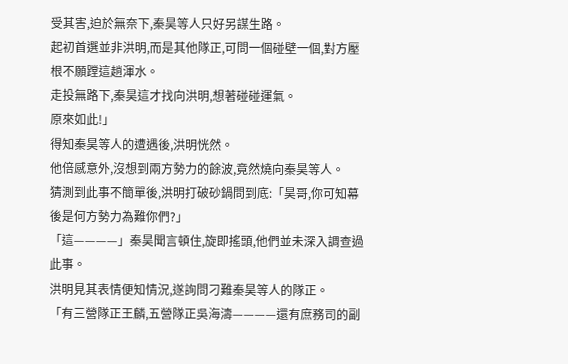受其害,迫於無奈下,秦昊等人只好另謀生路。
起初首選並非洪明,而是其他隊正,可問一個碰壁一個,對方壓根不願蹚這趟渾水。
走投無路下,秦昊這才找向洪明,想著碰碰運氣。
原來如此!」
得知秦昊等人的遭遇後,洪明恍然。
他倍感意外,沒想到兩方勢力的餘波,竟然燒向秦昊等人。
猜測到此事不簡單後,洪明打破砂鍋問到底:「昊哥,你可知幕後是何方勢力為難你們?」
「這————」秦昊聞言頓住,旋即搖頭,他們並未深入調查過此事。
洪明見其表情便知情況,遂詢問刁難秦昊等人的隊正。
「有三營隊正王麟,五營隊正吳海濤————還有庶務司的副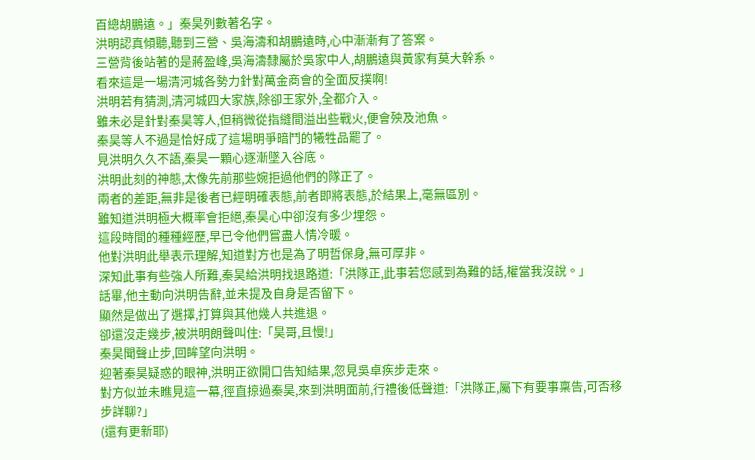百總胡鵬遠。」秦昊列數著名字。
洪明認真傾聽,聽到三營、吳海濤和胡鵬遠時,心中漸漸有了答案。
三營背後站著的是蔣盈峰,吳海濤隸屬於吳家中人,胡鵬遠與黃家有莫大幹系。
看來這是一場清河城各勢力針對萬金商會的全面反撲啊!
洪明若有猜測,清河城四大家族,除卻王家外,全都介入。
雖未必是針對秦昊等人,但稍微從指縫間溢出些戰火,便會殃及池魚。
秦昊等人不過是恰好成了這場明爭暗鬥的犧牲品罷了。
見洪明久久不語,秦昊一顆心逐漸墜入谷底。
洪明此刻的神態,太像先前那些婉拒過他們的隊正了。
兩者的差距,無非是後者已經明確表態,前者即將表態,於結果上,毫無區別。
雖知道洪明極大概率會拒絕,秦昊心中卻沒有多少埋怨。
這段時間的種種經歷,早已令他們嘗盡人情冷暖。
他對洪明此舉表示理解,知道對方也是為了明哲保身,無可厚非。
深知此事有些強人所難,秦昊給洪明找退路道:「洪隊正,此事若您感到為難的話,權當我沒說。」
話畢,他主動向洪明告辭,並未提及自身是否留下。
顯然是做出了選擇,打算與其他幾人共進退。
卻還沒走幾步,被洪明朗聲叫住:「昊哥,且慢!」
秦昊聞聲止步,回眸望向洪明。
迎著秦昊疑惑的眼神,洪明正欲開口告知結果,忽見吳卓疾步走來。
對方似並未瞧見這一幕,徑直掠過秦昊,來到洪明面前,行禮後低聲道:「洪隊正,屬下有要事稟告,可否移步詳聊?」
(還有更新耶)